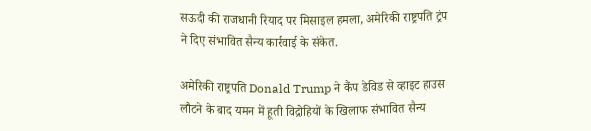सऊदी की राजधानी रियाद पर मिसाइल हमला, अमेरिकी राष्ट्रपति ट्रंप ने दिए संभावित सैन्य कार्रवाई के संकेत.

अमेरिकी राष्ट्रपति Donald Trump ने कैंप डेविड से व्हाइट हाउस लौटने के बाद यमन में हूती विद्रोहियों के खिलाफ संभावित सैन्य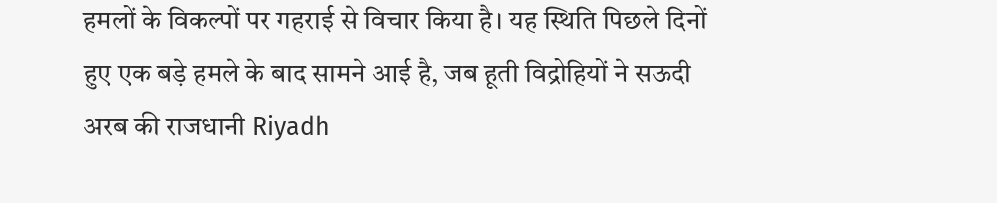हमलों के विकल्पों पर गहराई से विचार किया है। यह स्थिति पिछले दिनों हुए एक बड़े हमले के बाद सामने आई है, जब हूती विद्रोहियों ने सऊदी अरब की राजधानी Riyadh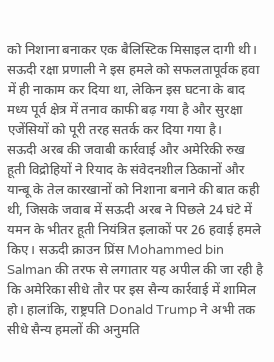को निशाना बनाकर एक बैलिस्टिक मिसाइल दागी थी। सऊदी रक्षा प्रणाली ने इस हमले को सफलतापूर्वक हवा में ही नाकाम कर दिया था, लेकिन इस घटना के बाद मध्य पूर्व क्षेत्र में तनाव काफी बढ़ गया है और सुरक्षा एजेंसियों को पूरी तरह सतर्क कर दिया गया है।
सऊदी अरब की जवाबी कार्रवाई और अमेरिकी रुख
हूती विद्रोहियों ने रियाद के संवेदनशील ठिकानों और यान्बू के तेल कारखानों को निशाना बनाने की बात कही थी, जिसके जवाब में सऊदी अरब ने पिछले 24 घंटे में यमन के भीतर हूती नियंत्रित इलाकों पर 26 हवाई हमले किए। सऊदी क्राउन प्रिंस Mohammed bin Salman की तरफ से लगातार यह अपील की जा रही है कि अमेरिका सीधे तौर पर इस सैन्य कार्रवाई में शामिल हो। हालांकि, राष्ट्रपति Donald Trump ने अभी तक सीधे सैन्य हमलों की अनुमति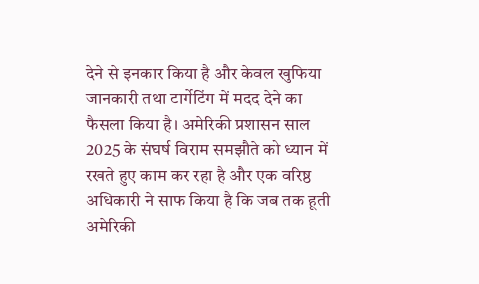देने से इनकार किया है और केवल खुफिया जानकारी तथा टार्गेटिंग में मदद देने का फैसला किया है। अमेरिकी प्रशासन साल 2025 के संघर्ष विराम समझौते को ध्यान में रखते हुए काम कर रहा है और एक वरिष्ठ अधिकारी ने साफ किया है कि जब तक हूती अमेरिकी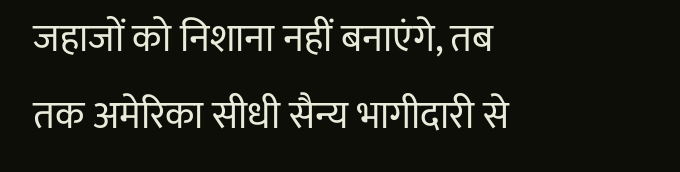जहाजों को निशाना नहीं बनाएंगे, तब तक अमेरिका सीधी सैन्य भागीदारी से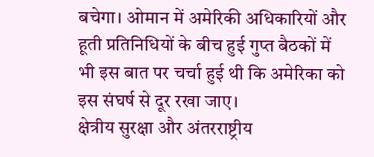बचेगा। ओमान में अमेरिकी अधिकारियों और हूती प्रतिनिधियों के बीच हुई गुप्त बैठकों में भी इस बात पर चर्चा हुई थी कि अमेरिका को इस संघर्ष से दूर रखा जाए।
क्षेत्रीय सुरक्षा और अंतरराष्ट्रीय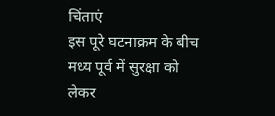चिंताएं
इस पूरे घटनाक्रम के बीच मध्य पूर्व में सुरक्षा को लेकर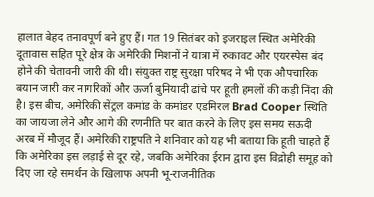हालात बेहद तनावपूर्ण बने हुए हैं। गत 19 सितंबर को इजराइल स्थित अमेरिकी दूतावास सहित पूरे क्षेत्र के अमेरिकी मिशनों ने यात्रा में रुकावट और एयरस्पेस बंद होने की चेतावनी जारी की थी। संयुक्त राष्ट्र सुरक्षा परिषद ने भी एक औपचारिक बयान जारी कर नागरिकों और ऊर्जा बुनियादी ढांचे पर हूती हमलों की कड़ी निंदा की है। इस बीच, अमेरिकी सेंट्रल कमांड के कमांडर एडमिरल Brad Cooper स्थिति का जायजा लेने और आगे की रणनीति पर बात करने के लिए इस समय सऊदी अरब में मौजूद हैं। अमेरिकी राष्ट्रपति ने शनिवार को यह भी बताया कि हूती चाहते हैं कि अमेरिका इस लड़ाई से दूर रहे, जबकि अमेरिका ईरान द्वारा इस विद्रोही समूह को दिए जा रहे समर्थन के खिलाफ अपनी भू-राजनीतिक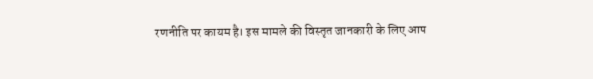रणनीति पर कायम है। इस मामले की विस्तृत जानकारी के लिए आप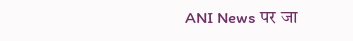ANI News पर जा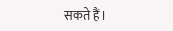सकते हैं।